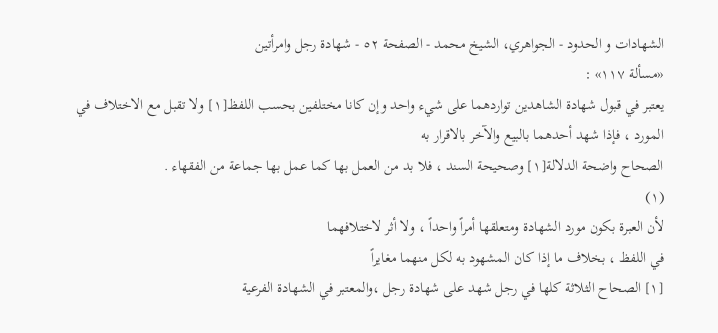الشهادات و الحدود - الجواهري، الشيخ محمد - الصفحة ٥٢ - شهادة رجل وامرأتين
«مسألة ١١٧» :
يعتبر في قبول شهادة الشاهدين تواردهما على شيء واحد وإن كانا مختلفين بحسب اللفظ[١] ولا تقبل مع الاختلاف في المورد ، فإذا شهد أحدهما بالبيع والآخر بالاقرار به
الصحاح واضحة الدلالة[١] وصحيحة السند ، فلا بد من العمل بها كما عمل بها جماعة من الفقهاء .
(١)
لأن العبرة بكون مورد الشهادة ومتعلقها أمراً واحداً ، ولا أثر لاختلافهما
في اللفظ ، بخلاف ما إذا كان المشهود به لكل منهما مغايراً
[١] الصحاح الثلاثة كلها في رجل شهد على شهادة رجل ،والمعتبر في الشهادة الفرعية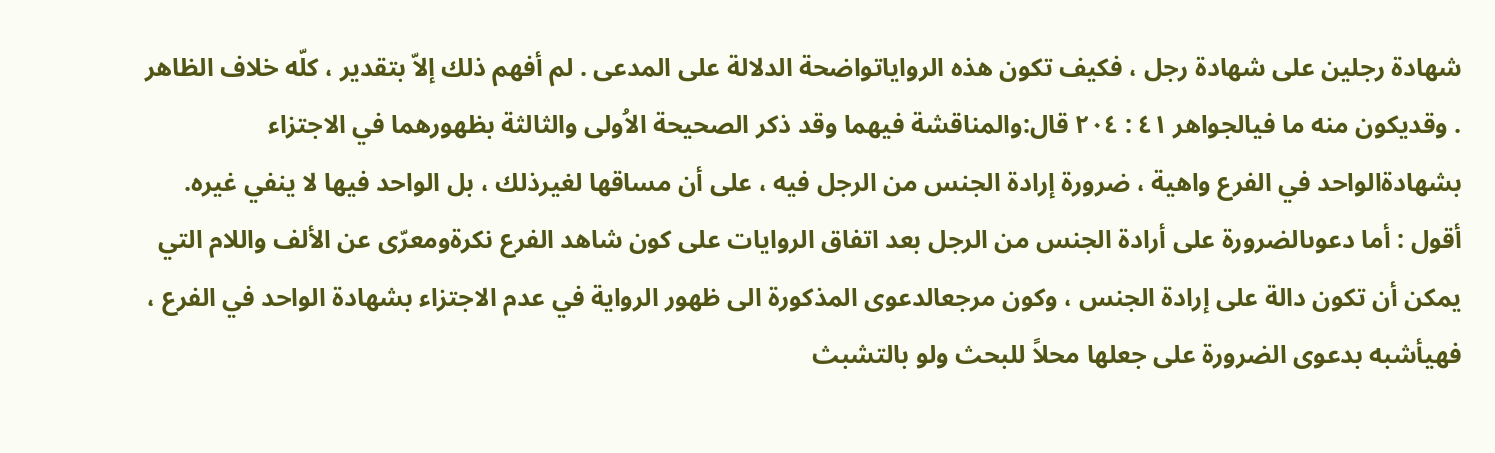شهادة رجلين على شهادة رجل ، فكيف تكون هذه الرواياتواضحة الدلالة على المدعى . لم أفهم ذلك إلاّ بتقدير ، كلّه خلاف الظاهر . وقديكون منه ما فيالجواهر ٤١ : ٢٠٤ قال:والمناقشة فيهما وقد ذكر الصحيحة الاُولى والثالثة بظهورهما في الاجتزاء بشهادةالواحد في الفرع واهية ، ضرورة إرادة الجنس من الرجل فيه ، على أن مساقها لغيرذلك ، بل الواحد فيها لا ينفي غيره.
أقول : أما دعوىالضرورة على أرادة الجنس من الرجل بعد اتفاق الروايات على كون شاهد الفرع نكرةومعرّى عن الألف واللام التي يمكن أن تكون دالة على إرادة الجنس ، وكون مرجعالدعوى المذكورة الى ظهور الرواية في عدم الاجتزاء بشهادة الواحد في الفرع ، فهيأشبه بدعوى الضرورة على جعلها محلاً للبحث ولو بالتشبث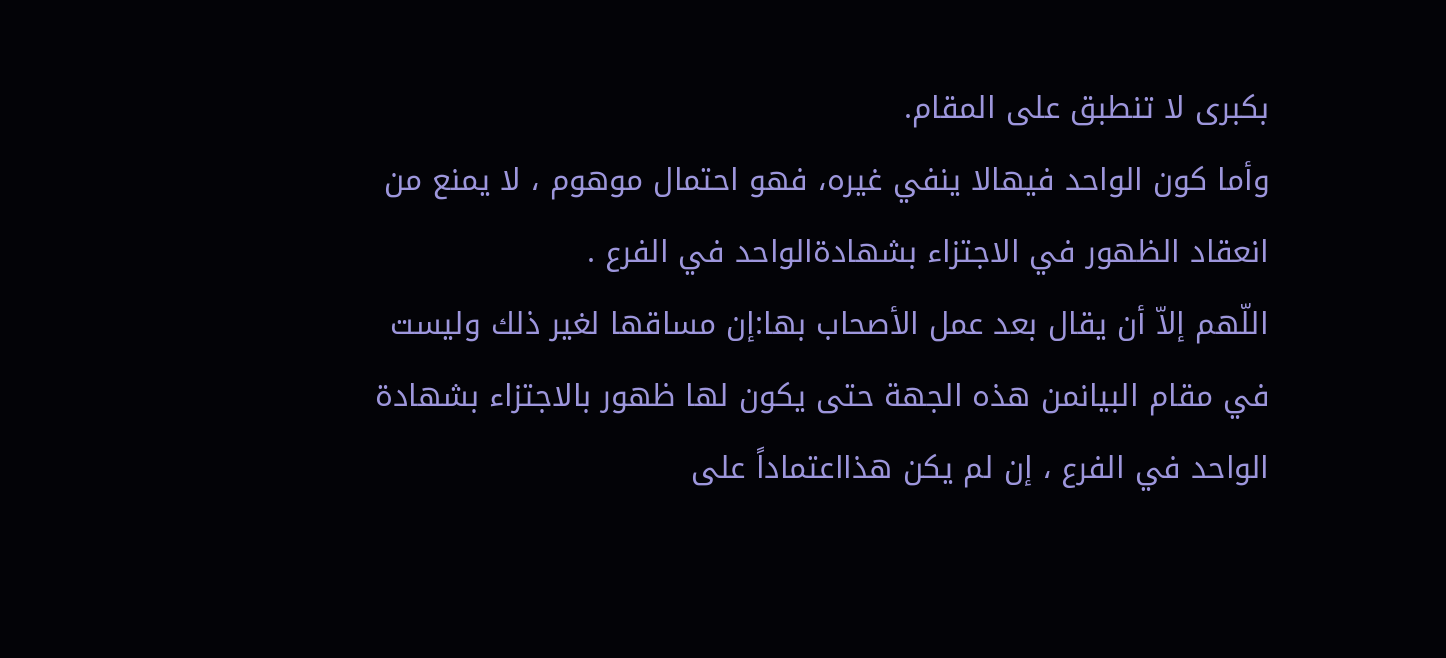بكبرى لا تنطبق على المقام.
وأما كون الواحد فيهالا ينفي غيره، فهو احتمال موهوم ، لا يمنع من انعقاد الظهور في الاجتزاء بشهادةالواحد في الفرع .
اللّهم إلاّ أن يقال بعد عمل الأصحاب بها:إن مساقها لغير ذلك وليست في مقام البيانمن هذه الجهة حتى يكون لها ظهور بالاجتزاء بشهادة الواحد في الفرع ، إن لم يكن هذااعتماداً على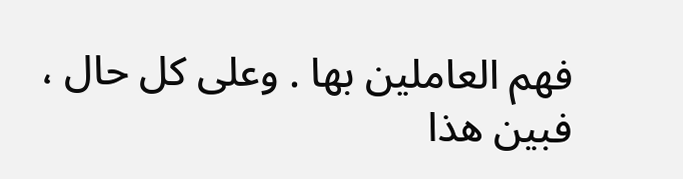فهم العاملين بها . وعلى كل حال ، فبين هذا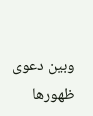وبين دعوى ظهورها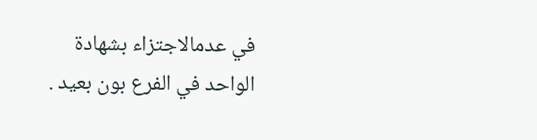في عدمالاجتزاء بشهادة الواحد في الفرع بون بعيد .